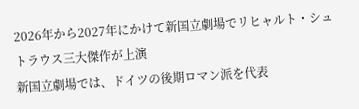2026年から2027年にかけて新国立劇場でリヒャルト・シュトラウス三大傑作が上演
新国立劇場では、ドイツの後期ロマン派を代表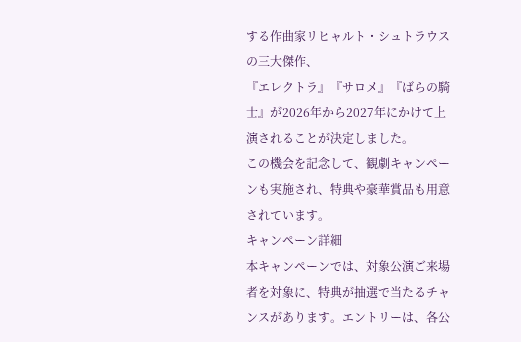する作曲家リヒャルト・シュトラウスの三大傑作、
『エレクトラ』『サロメ』『ばらの騎士』が2026年から2027年にかけて上演されることが決定しました。
この機会を記念して、観劇キャンペーンも実施され、特典や豪華賞品も用意されています。
キャンペーン詳細
本キャンペーンでは、対象公演ご来場者を対象に、特典が抽選で当たるチャンスがあります。エントリーは、各公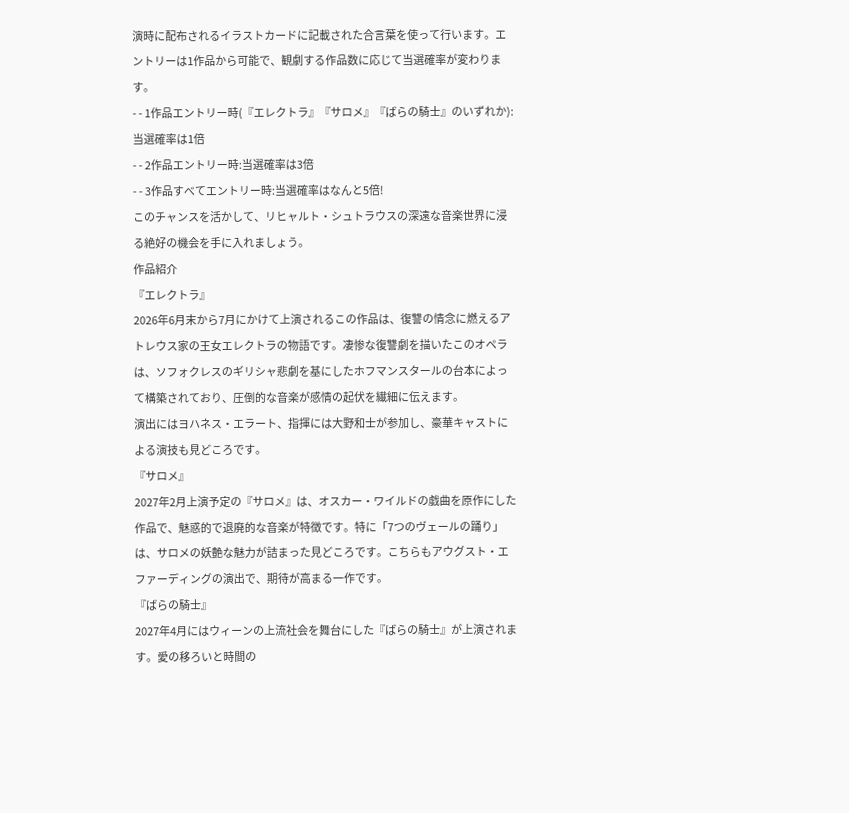演時に配布されるイラストカードに記載された合言葉を使って行います。エントリーは1作品から可能で、観劇する作品数に応じて当選確率が変わります。
- - 1作品エントリー時(『エレクトラ』『サロメ』『ばらの騎士』のいずれか):当選確率は1倍
- - 2作品エントリー時:当選確率は3倍
- - 3作品すべてエントリー時:当選確率はなんと5倍!
このチャンスを活かして、リヒャルト・シュトラウスの深遠な音楽世界に浸る絶好の機会を手に入れましょう。
作品紹介
『エレクトラ』
2026年6月末から7月にかけて上演されるこの作品は、復讐の情念に燃えるアトレウス家の王女エレクトラの物語です。凄惨な復讐劇を描いたこのオペラは、ソフォクレスのギリシャ悲劇を基にしたホフマンスタールの台本によって構築されており、圧倒的な音楽が感情の起伏を繊細に伝えます。
演出にはヨハネス・エラート、指揮には大野和士が参加し、豪華キャストによる演技も見どころです。
『サロメ』
2027年2月上演予定の『サロメ』は、オスカー・ワイルドの戯曲を原作にした作品で、魅惑的で退廃的な音楽が特徴です。特に「7つのヴェールの踊り」は、サロメの妖艶な魅力が詰まった見どころです。こちらもアウグスト・エファーディングの演出で、期待が高まる一作です。
『ばらの騎士』
2027年4月にはウィーンの上流社会を舞台にした『ばらの騎士』が上演されます。愛の移ろいと時間の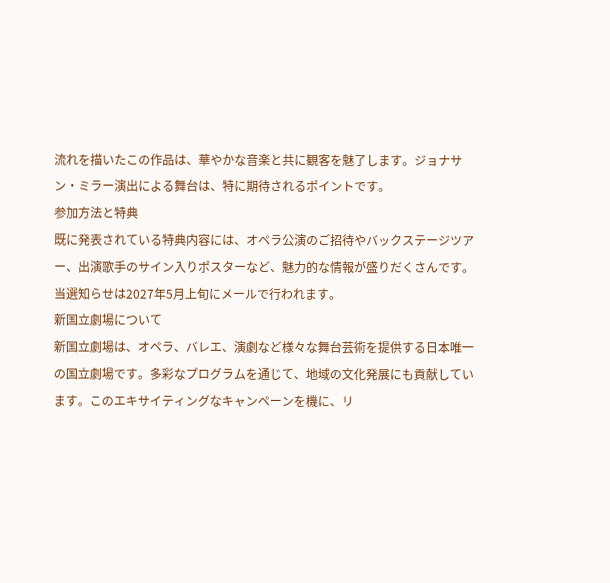流れを描いたこの作品は、華やかな音楽と共に観客を魅了します。ジョナサン・ミラー演出による舞台は、特に期待されるポイントです。
参加方法と特典
既に発表されている特典内容には、オペラ公演のご招待やバックステージツアー、出演歌手のサイン入りポスターなど、魅力的な情報が盛りだくさんです。当選知らせは2027年5月上旬にメールで行われます。
新国立劇場について
新国立劇場は、オペラ、バレエ、演劇など様々な舞台芸術を提供する日本唯一の国立劇場です。多彩なプログラムを通じて、地域の文化発展にも貢献しています。このエキサイティングなキャンペーンを機に、リ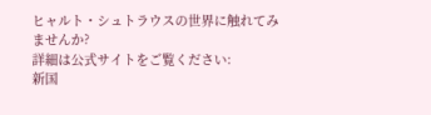ヒャルト・シュトラウスの世界に触れてみませんか?
詳細は公式サイトをご覧ください:
新国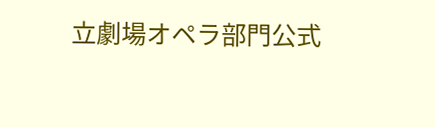立劇場オペラ部門公式